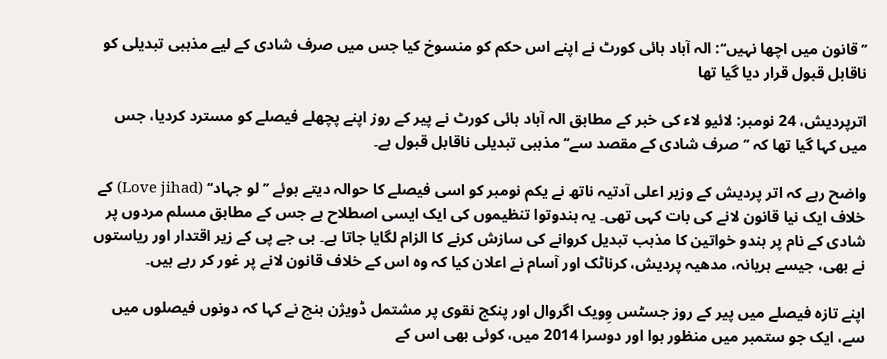’’قانون میں اچھا نہیں‘‘: الہ آباد ہائی کورٹ نے اپنے اس حکم کو منسوخ کیا جس میں صرف شادی کے لیے مذہبی تبدیلی کو ناقابل قبول قرار دیا گیا تھا

اترپردیش، 24 نومبر: لائیو لاء کی خبر کے مطابق الہ آباد ہائی کورٹ نے پیر کے روز اپنے پچھلے فیصلے کو مسترد کردیا، جس میں کہا گیا تھا کہ ’’صرف شادی کے مقصد سے‘‘ مذہبی تبدیلی ناقابل قبول ہے۔

واضح رہے کہ اتر پردیش کے وزیر اعلی آدتیہ ناتھ نے یکم نومبر کو اسی فیصلے کا حوالہ دیتے ہوئے ’’لو جہاد‘‘ (Love jihad) کے خلاف ایک نیا قانون لانے کی بات کہی تھی۔ یہ ہندوتوا تنظیموں کی ایک ایسی اصطلاح ہے جس کے مطابق مسلم مردوں پر شادی کے نام پر ہندو خواتین کا مذہب تبدیل کروانے کی سازش کرنے کا الزام لگایا جاتا ہے۔ بی جے پی کے زیر اقتدار اور ریاستوں نے بھی، جیسے ہریانہ، مدھیہ پردیش، کرناٹک اور آسام نے اعلان کیا کہ وہ اس کے خلاف قانون لانے پر غور کر رہے ہیں۔

اپنے تازہ فیصلے میں پیر کے روز جسٹس وِویک اگروال اور پنکج نقوی پر مشتمل ڈویژن بنچ نے کہا کہ دونوں فیصلوں میں سے، ایک جو ستمبر میں منظور ہوا اور دوسرا 2014 میں، کوئی بھی اس کے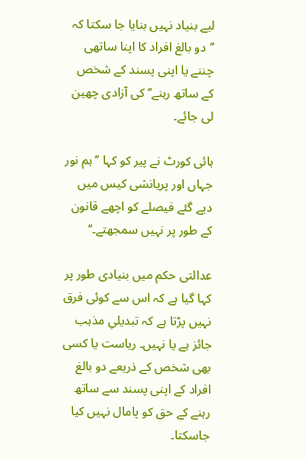لیے بنیاد نہیں بنایا جا سکتا کہ ’’دو بالغ افراد کا اپنا ساتھی چننے یا اپنی پسند کے شخص کے ساتھ رہنے‘‘ کی آزادی چھین لی جائے۔

ہائی کورٹ نے پیر کو کہا ’’ہم نور جہاں اور پریانشی کیس میں دیے گئے فیصلے کو اچھے قانون کے طور پر نہیں سمجھتے۔‘‘

عدالتی حکم میں بنیادی طور پر کہا گیا ہے کہ اس سے کوئی فرق نہیں پڑتا ہے کہ تبدیلیِ مذہب جائز ہے یا نہیں۔ ریاست یا کسی بھی شخص کے ذریعے دو بالغ افراد کے اپنی پسند سے ساتھ رہنے کے حق کو پامال نہیں کیا جاسکتا۔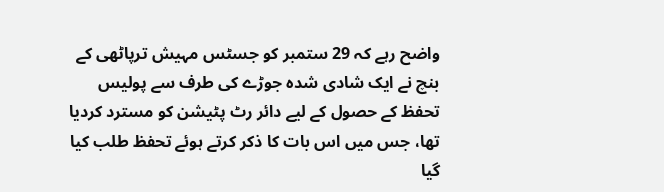واضح رہے کہ 29 ستمبر کو جسٹس مہیش ترپاٹھی کے بنچ نے ایک شادی شدہ جوڑے کی طرف سے پولیس تحفظ کے حصول کے لیے دائر رٹ پٹیشن کو مسترد کردیا تھا، جس میں اس بات کا ذکر کرتے ہوئے تحفظ طلب کیا گیا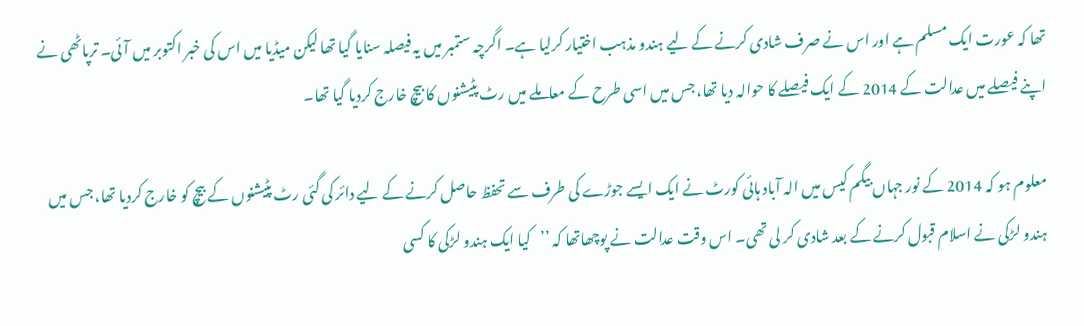تھا کہ عورت ایک مسلم ہے اور اس نے صرف شادی کرنے کے لیے ہندو مذہب اختیار کرلیا ہے۔ اگرچہ ستمبر میں یہ فیصلہ سنایا گیا تھا لیکن میڈیا میں اس کی خبر اکتوبر میں آئی۔ ترپاٹھی نے اپنے فیصلے میں عدالت کے 2014 کے ایک فیصلے کا حوالہ دیا تھا، جس میں اسی طرح کے معاملے میں رٹ پٹیشنوں کا بیچ خارج کردیا گیا تھا۔

معلوم ہو کہ 2014 کے نور جہاں بیگم کیس میں الہ آباد ہائی کورٹ نے ایک ایسے جوڑے کی طرف سے تحفظ حاصل کرنے کے لیے دائر کی گئی رٹ پٹیشنوں کے بیچ کو خارج کردیا تھا، جس میں ہندو لڑکی نے اسلام قبول کرنے کے بعد شادی کر لی تھی۔ اس وقت عدالت نے پوچھاتھا کہ ’’کیا ایک ہندو لڑکی کا کسی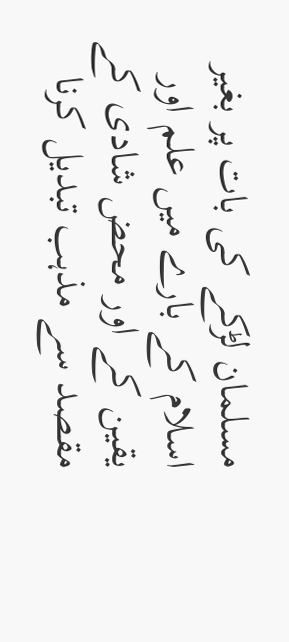مسلمان لڑکے کی بات پر بغیر اسلام کے بارے میں علم اور یقین کے اور محض شادی کے مقصد سے مذہب تبدیل کرنا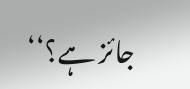جائز ہے؟‘‘